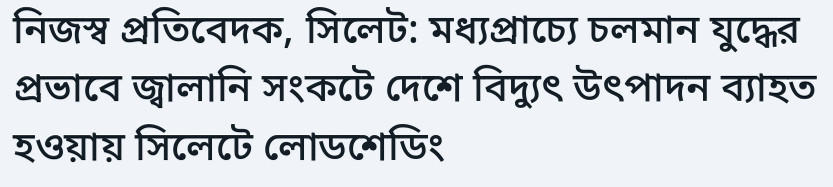নিজস্ব প্রতিবেদক, সিলেট: মধ্যপ্রাচ্যে চলমান যুদ্ধের প্রভাবে জ্বালানি সংকটে দেশে বিদ্যুৎ উৎপাদন ব্যাহত হওয়ায় সিলেটে লোডশেডিং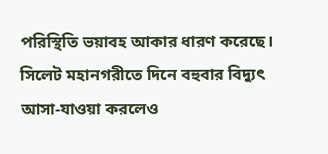পরিস্থিতি ভয়াবহ আকার ধারণ করেছে। সিলেট মহানগরীতে দিনে বহুবার বিদ্যুৎ আসা-যাওয়া করলেও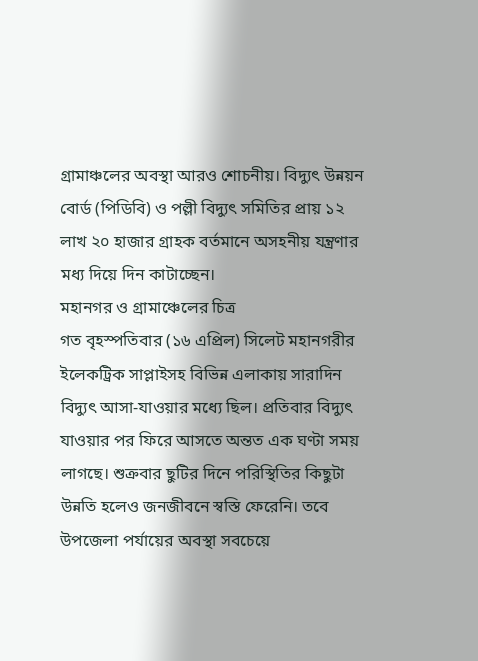গ্রামাঞ্চলের অবস্থা আরও শোচনীয়। বিদ্যুৎ উন্নয়ন বোর্ড (পিডিবি) ও পল্লী বিদ্যুৎ সমিতির প্রায় ১২ লাখ ২০ হাজার গ্রাহক বর্তমানে অসহনীয় যন্ত্রণার মধ্য দিয়ে দিন কাটাচ্ছেন।
মহানগর ও গ্রামাঞ্চেলের চিত্র
গত বৃহস্পতিবার (১৬ এপ্রিল) সিলেট মহানগরীর ইলেকট্রিক সাপ্লাইসহ বিভিন্ন এলাকায় সারাদিন বিদ্যুৎ আসা-যাওয়ার মধ্যে ছিল। প্রতিবার বিদ্যুৎ যাওয়ার পর ফিরে আসতে অন্তত এক ঘণ্টা সময় লাগছে। শুক্রবার ছুটির দিনে পরিস্থিতির কিছুটা উন্নতি হলেও জনজীবনে স্বস্তি ফেরেনি। তবে উপজেলা পর্যায়ের অবস্থা সবচেয়ে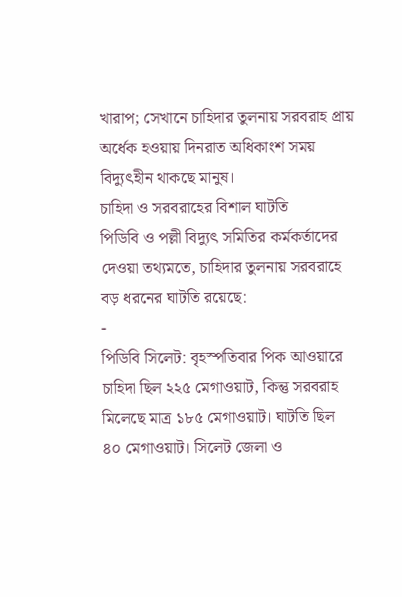খারাপ; সেখানে চাহিদার তুলনায় সরবরাহ প্রায় অর্ধেক হওয়ায় দিনরাত অধিকাংশ সময় বিদ্যুৎহীন থাকছে মানুষ।
চাহিদা ও সরবরাহের বিশাল ঘাটতি
পিডিবি ও পল্লী বিদ্যুৎ সমিতির কর্মকর্তাদের দেওয়া তথ্যমতে, চাহিদার তুলনায় সরবরাহে বড় ধরনের ঘাটতি রয়েছে:
-
পিডিবি সিলেট: বৃহস্পতিবার পিক আওয়ারে চাহিদা ছিল ২২৫ মেগাওয়াট, কিন্তু সরবরাহ মিলেছে মাত্র ১৮৫ মেগাওয়াট। ঘাটতি ছিল ৪০ মেগাওয়াট। সিলেট জেলা ও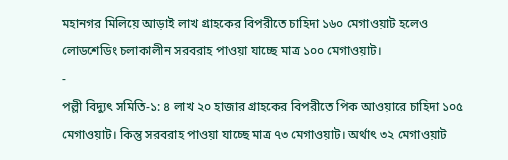মহানগর মিলিয়ে আড়াই লাখ গ্রাহকের বিপরীতে চাহিদা ১৬০ মেগাওয়াট হলেও লোডশেডিং চলাকালীন সরবরাহ পাওয়া যাচ্ছে মাত্র ১০০ মেগাওয়াট।
-
পল্লী বিদ্যুৎ সমিতি-১: ৪ লাখ ২০ হাজার গ্রাহকের বিপরীতে পিক আওয়ারে চাহিদা ১০৫ মেগাওয়াট। কিন্তু সরবরাহ পাওয়া যাচ্ছে মাত্র ৭৩ মেগাওয়াট। অর্থাৎ ৩২ মেগাওয়াট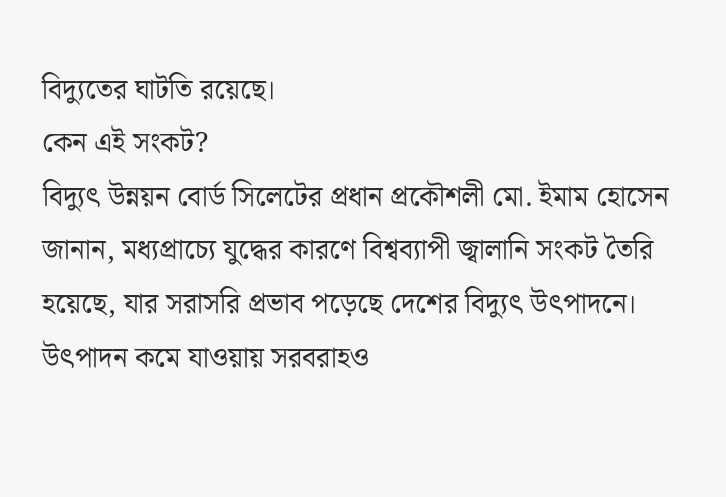বিদ্যুতের ঘাটতি রয়েছে।
কেন এই সংকট?
বিদ্যুৎ উন্নয়ন বোর্ড সিলেটের প্রধান প্রকৌশলী মো. ইমাম হোসেন জানান, মধ্যপ্রাচ্যে যুদ্ধের কারণে বিশ্বব্যাপী জ্বালানি সংকট তৈরি হয়েছে, যার সরাসরি প্রভাব পড়েছে দেশের বিদ্যুৎ উৎপাদনে। উৎপাদন কমে যাওয়ায় সরবরাহও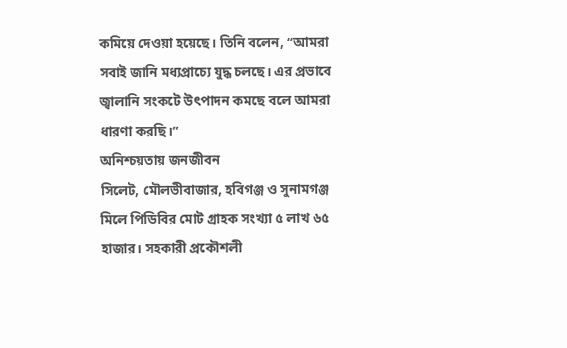কমিয়ে দেওয়া হয়েছে। তিনি বলেন, “আমরা সবাই জানি মধ্যপ্রাচ্যে যুদ্ধ চলছে। এর প্রভাবে জ্বালানি সংকটে উৎপাদন কমছে বলে আমরা ধারণা করছি।”
অনিশ্চয়তায় জনজীবন
সিলেট, মৌলভীবাজার, হবিগঞ্জ ও সুনামগঞ্জ মিলে পিডিবির মোট গ্রাহক সংখ্যা ৫ লাখ ৬৫ হাজার। সহকারী প্রকৌশলী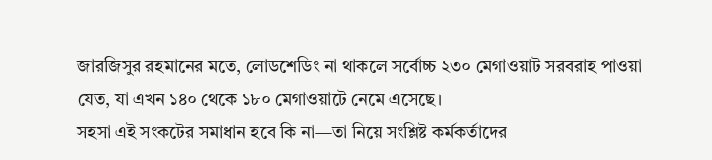জারজিসুর রহমানের মতে, লোডশেডিং না থাকলে সর্বোচ্চ ২৩০ মেগাওয়াট সরবরাহ পাওয়া যেত, যা এখন ১৪০ থেকে ১৮০ মেগাওয়াটে নেমে এসেছে।
সহসা এই সংকটের সমাধান হবে কি না—তা নিয়ে সংশ্লিষ্ট কর্মকর্তাদের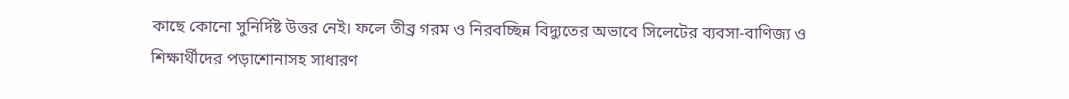কাছে কোনো সুনির্দিষ্ট উত্তর নেই। ফলে তীব্র গরম ও নিরবচ্ছিন্ন বিদ্যুতের অভাবে সিলেটের ব্যবসা-বাণিজ্য ও শিক্ষার্থীদের পড়াশোনাসহ সাধারণ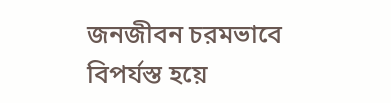জনজীবন চরমভাবে বিপর্যস্ত হয়ে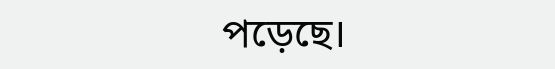পড়েছে।